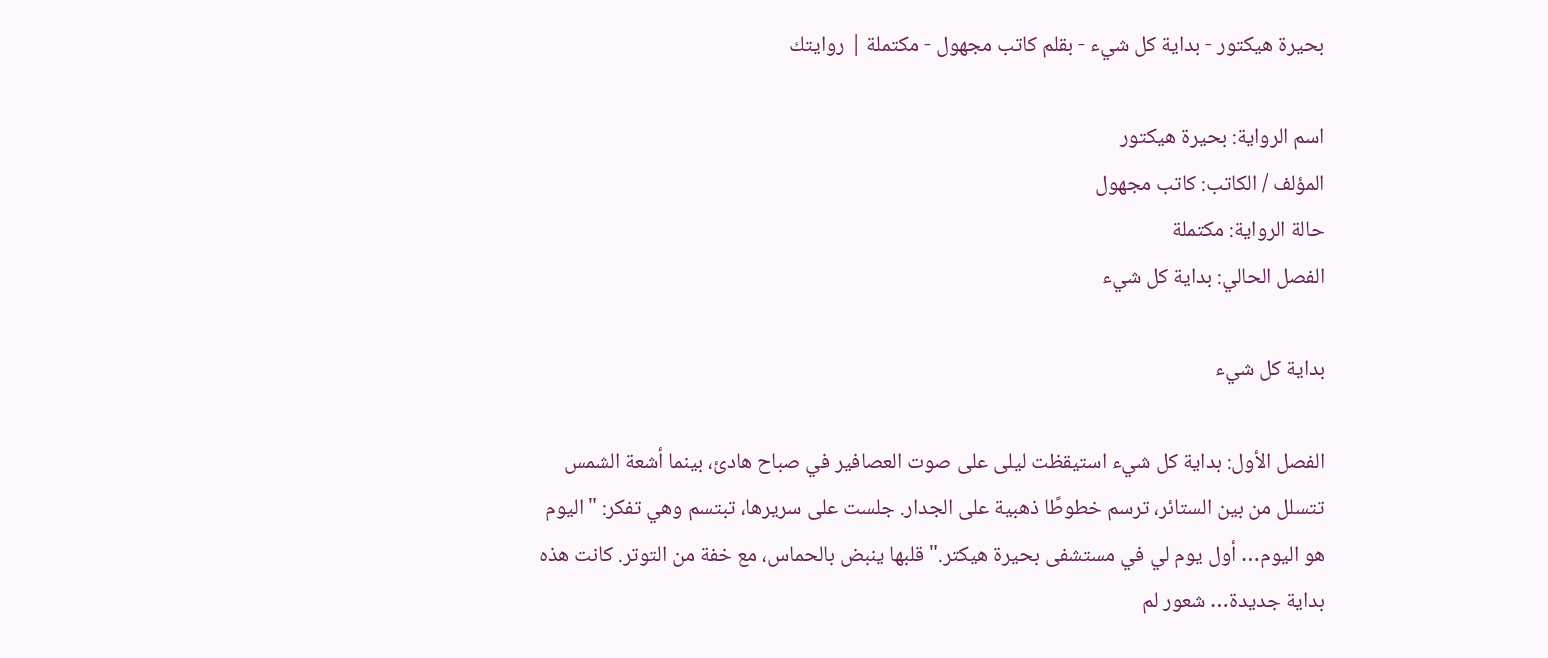بحيرة هيكتور - بداية كل شيء - بقلم كاتب مجهول - مكتملة | روايتك

اسم الرواية: بحيرة هيكتور
المؤلف / الكاتب: كاتب مجهول
حالة الرواية: مكتملة
الفصل الحالي: بداية كل شيء

بداية كل شيء

الفصل الأول: بداية كل شيء استيقظت ليلى على صوت العصافير في صباح هادئ، بينما أشعة الشمس تتسلل من بين الستائر، ترسم خطوطًا ذهبية على الجدار. جلست على سريرها، تبتسم وهي تفكر: "اليوم هو اليوم… أول يوم لي في مستشفى بحيرة هيكتر." قلبها ينبض بالحماس، مع خفة من التوتر. كانت هذه بداية جديدة… شعور لم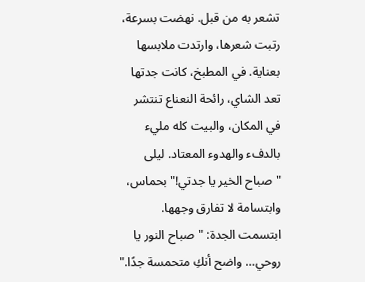تشعر به من قبل. نهضت بسرعة، رتبت شعرها، وارتدت ملابسها بعناية. في المطبخ، كانت جدتها تعد الشاي، رائحة النعناع تنتشر في المكان، والبيت كله مليء بالدفء والهدوء المعتاد. ليلى "صباح الخير يا جدتي!" بحماس، وابتسامة لا تفارق وجهها. ابتسمت الجدة: "صباح النور يا روحي… واضح أنكِ متحمسة جدًا."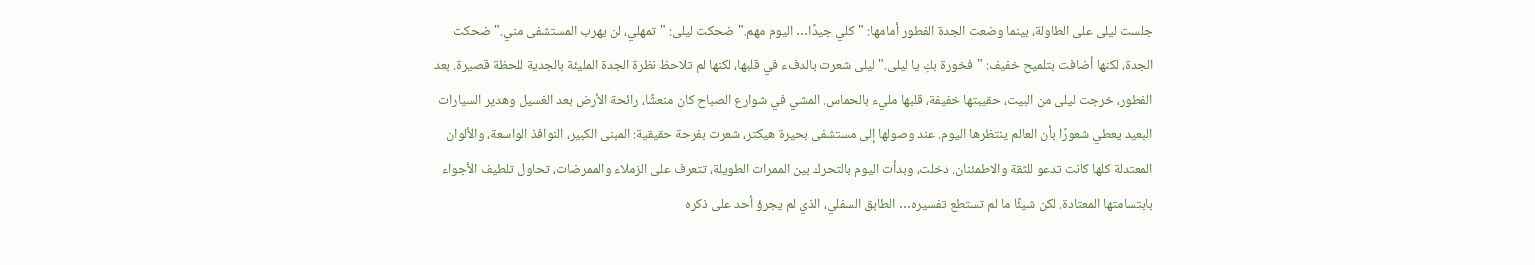جلست ليلى على الطاولة، بينما وضعت الجدة الفطور أمامها: "كلي جيدًا… اليوم مهم." ضحكت ليلى: "تمهلي، لن يهرب المستشفى مني." ضحكت الجدة، لكنها أضافت بتلميح خفيف: "فخورة بكِ يا ليلى." ليلى شعرت بالدفء في قلبها، لكنها لم تلاحظ نظرة الجدة المليئة بالجدية للحظة قصيرة. بعد الفطور، خرجت ليلى من البيت، حقيبتها خفيفة، قلبها مليء بالحماس. المشي في شوارع الصباح كان منعشًا، رائحة الأرض بعد الغسيل وهدير السيارات البعيد يعطي شعورًا بأن العالم ينتظرها اليوم. عند وصولها إلى مستشفى بحيرة هيكتر، شعرت بفرحة حقيقية: المبنى الكبير، النوافذ الواسعة، والألوان المعتدلة كلها كانت تدعو للثقة والاطمئنان. دخلت، وبدأت اليوم بالتحرك بين الممرات الطويلة، تتعرف على الزملاء والممرضات، تحاول تلطيف الأجواء بابتسامتها المعتادة. لكن شيئًا ما لم تستطع تفسيره… الطابق السفلي، الذي لم يجرؤ أحد على ذكره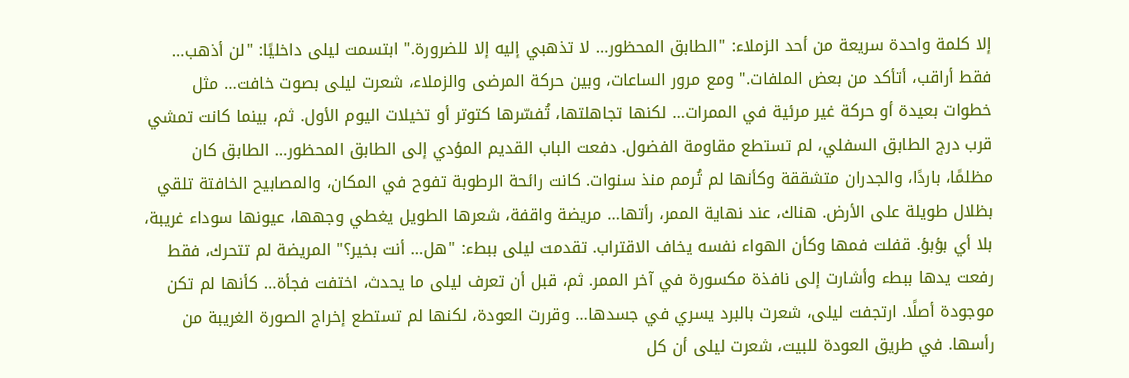إلا كلمة واحدة سريعة من أحد الزملاء: "الطابق المحظور… لا تذهبي إليه إلا للضرورة." ابتسمت ليلى داخليًا: "لن أذهب… فقط أراقب، أتأكد من بعض الملفات." ومع مرور الساعات، وبين حركة المرضى والزملاء، شعرت ليلى بصوت خافت… مثل خطوات بعيدة أو حركة غير مرئية في الممرات… لكنها تجاهلتها، تُفسّرها كتوتر أو تخيلات اليوم الأول. ثم، بينما كانت تمشي قرب درج الطابق السفلي، لم تستطع مقاومة الفضول. دفعت الباب القديم المؤدي إلى الطابق المحظور… الطابق كان مظلمًا، باردًا، والجدران متشققة وكأنها لم تُرمم منذ سنوات. كانت رائحة الرطوبة تفوح في المكان، والمصابيح الخافتة تلقي بظلال طويلة على الأرض. هناك، عند نهاية الممر، رأتها… مريضة واقفة، شعرها الطويل يغطي وجهها، عيونها سوداء غريبة، بلا أي بؤبؤ. قفلت فمها وكأن الهواء نفسه يخاف الاقتراب. تقدمت ليلى ببطء: "هل… أنت بخير؟" المريضة لم تتحرك، فقط رفعت يدها ببطء وأشارت إلى نافذة مكسورة في آخر الممر. ثم، قبل أن تعرف ليلى ما يحدث، اختفت فجأة… كأنها لم تكن موجودة أصلًا. ارتجفت ليلى، شعرت بالبرد يسري في جسدها… وقررت العودة، لكنها لم تستطع إخراج الصورة الغريبة من رأسها. في طريق العودة للبيت، شعرت ليلى أن كل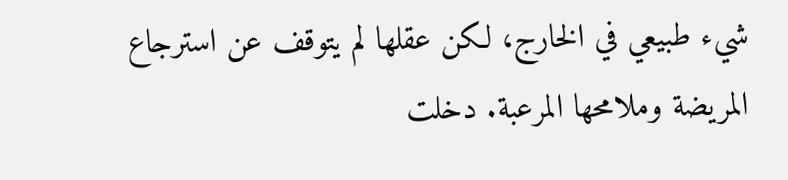شيء طبيعي في الخارج، لكن عقلها لم يتوقف عن استرجاع المريضة وملامحها المرعبة. دخلت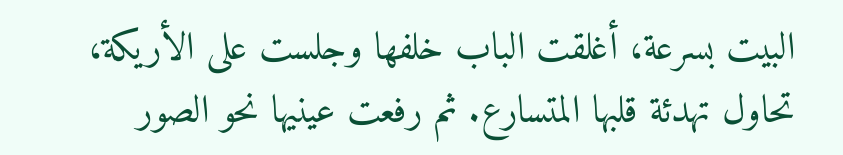البيت بسرعة، أغلقت الباب خلفها وجلست على الأريكة، تحاول تهدئة قلبها المتسارع. ثم رفعت عينيها نحو الصور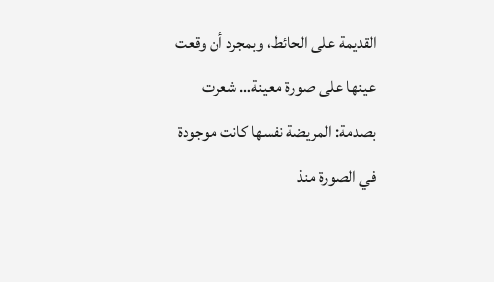القديمة على الحائط، وبمجرد أن وقعت عينها على صورة معينة… شعرت بصدمة: المريضة نفسها كانت موجودة في الصورة منذ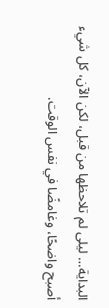البداية… ليلى لم تلاحظها من قبل، لكن الآن، كل شيء أصبح واضحًا، وغامضًا في نفس الوقت.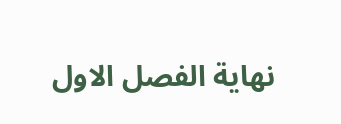نهاية الفصل الاول